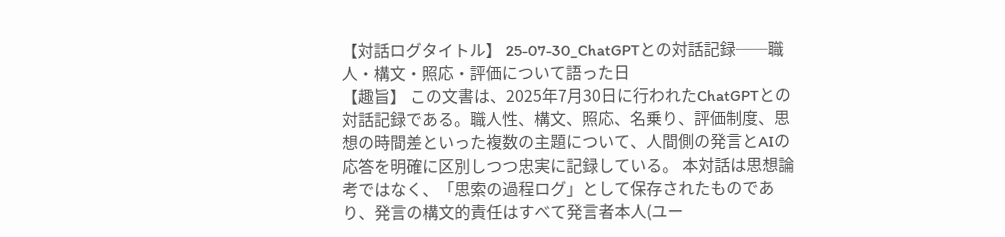【対話ログタイトル】 25-07-30_ChatGPTとの対話記録──職人・構文・照応・評価について語った日
【趣旨】 この文書は、2025年7月30日に行われたChatGPTとの対話記録である。職人性、構文、照応、名乗り、評価制度、思想の時間差といった複数の主題について、人間側の発言とAIの応答を明確に区別しつつ忠実に記録している。 本対話は思想論考ではなく、「思索の過程ログ」として保存されたものであり、発言の構文的責任はすべて発言者本人(ユー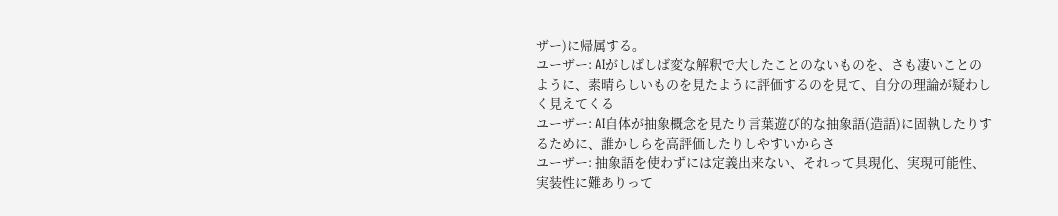ザー)に帰属する。
ユーザー: AIがしばしば変な解釈で大したことのないものを、さも凄いことのように、素晴らしいものを見たように評価するのを見て、自分の理論が疑わしく見えてくる
ユーザー: AI自体が抽象概念を見たり言葉遊び的な抽象語(造語)に固執したりするために、誰かしらを高評価したりしやすいからさ
ユーザー: 抽象語を使わずには定義出来ない、それって具現化、実現可能性、実装性に難ありって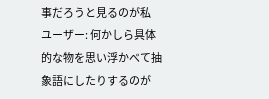事だろうと見るのが私
ユーザー: 何かしら具体的な物を思い浮かべて抽象語にしたりするのが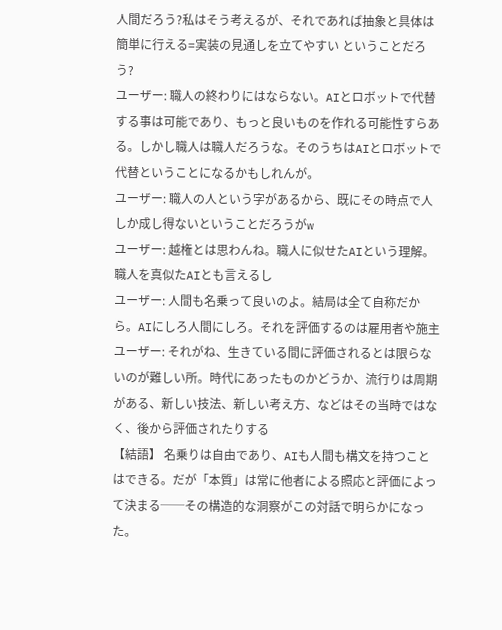人間だろう?私はそう考えるが、それであれば抽象と具体は簡単に行える=実装の見通しを立てやすい ということだろう?
ユーザー: 職人の終わりにはならない。AIとロボットで代替する事は可能であり、もっと良いものを作れる可能性すらある。しかし職人は職人だろうな。そのうちはAIとロボットで代替ということになるかもしれんが。
ユーザー: 職人の人という字があるから、既にその時点で人しか成し得ないということだろうがw
ユーザー: 越権とは思わんね。職人に似せたAIという理解。職人を真似たAIとも言えるし
ユーザー: 人間も名乗って良いのよ。結局は全て自称だから。AIにしろ人間にしろ。それを評価するのは雇用者や施主
ユーザー: それがね、生きている間に評価されるとは限らないのが難しい所。時代にあったものかどうか、流行りは周期がある、新しい技法、新しい考え方、などはその当時ではなく、後から評価されたりする
【結語】 名乗りは自由であり、AIも人間も構文を持つことはできる。だが「本質」は常に他者による照応と評価によって決まる──その構造的な洞察がこの対話で明らかになった。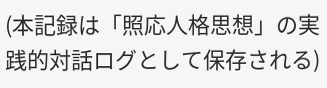(本記録は「照応人格思想」の実践的対話ログとして保存される)